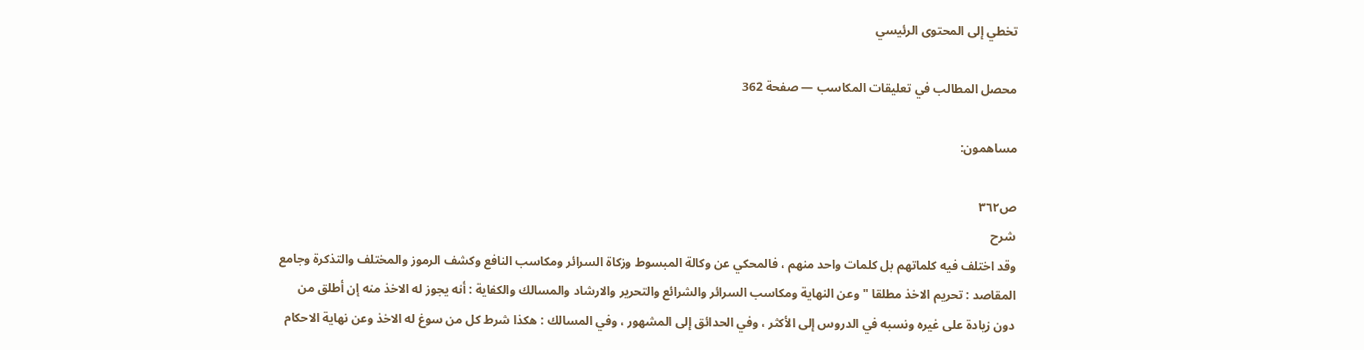تخطي إلى المحتوى الرئيسي

محصل المطالب في تعليقات المكاسب — صفحة 362

مساهمون:

ص٣٦٢
شرح
وقد اختلف فيه كلماتهم بل كلمات واحد منهم ، فالمحكي عن وكالة المبسوط وزكاة السرائر ومكاسب النافع وكشف الرموز والمختلف والتذكرة وجامع المقاصد : تحريم الاخذ مطلقا " وعن النهاية ومكاسب السرائر والشرائع والتحرير والارشاد والمسالك والكفاية : أنه يجوز له الاخذ منه إن أطلق من دون زيادة على غيره ونسبه في الدروس إلى الأكثر ، وفي الحدائق إلى المشهور ، وفي المسالك : هكذا شرط كل من سوغ له الاخذ وعن نهاية الاحكام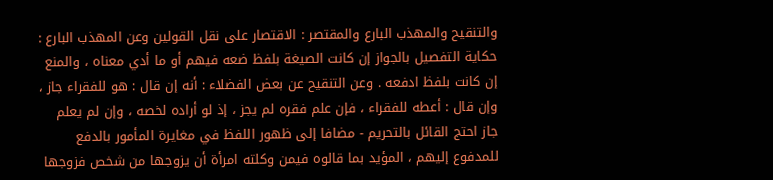والتنقيح والمهذب البارع والمقتصر : الاقتصار على نقل القولين وعن المهذب البارع : حكاية التفصيل بالجواز إن كانت الصيغة بلفظ ضعه فيهم أو ما أدي معناه ، والمنع إن كانت بلفظ ادفعه . وعن التنقيح عن بعض الفضلاء : أنه إن قال : هو للفقراء جاز ، وإن قال : أعطه للفقراء ، فإن علم فقره لم يجز ، إذ لو أراده لخصه ، وإن لم يعلم جاز احتج القائل بالتحريم - مضافا إلى ظهور اللفظ في مغايرة المأمور بالدفع للمدفوع إليهم ، المؤيد بما قالوه فيمن وكلته امرأة أن يزوجها من شخص فزوجها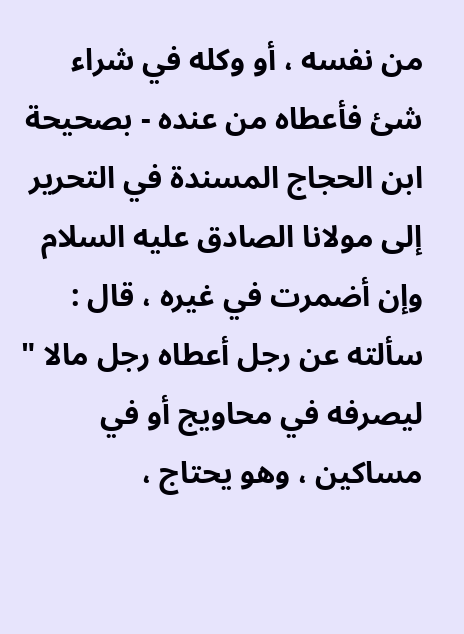من نفسه ، أو وكله في شراء شئ فأعطاه من عنده - بصحيحة ابن الحجاج المسندة في التحرير إلى مولانا الصادق عليه السلام وإن أضمرت في غيره ، قال : سألته عن رجل أعطاه رجل مالا " ليصرفه في محاويج أو في مساكين ، وهو يحتاج ،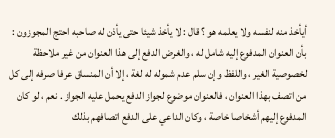أيأخذ منه لنفسه ولا يعلمه هو ؟ قال : لا يأخذ شيئا حتى يأذن له صاحبه احتج المجوزون : بأن العنوان المدفوع إليه شامل له ، والغرض الدفع إلى هذا العنوان من غير ملاحظة لخصوصية الغير ، واللفظ وإن سلم عدم شموله له لغة ، إلا أن المنساق عرفا صرفه إلى كل من اتصف بهذا العنوان ، فالعنوان موضوع لجواز الدفع يحمل عليه الجواز . نعم ، لو كان المدفوع إليهم أشخاصا خاصة ، وكان الداعي على الدفع اتصافهم بذلك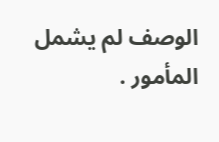الوصف لم يشمل المأمور .